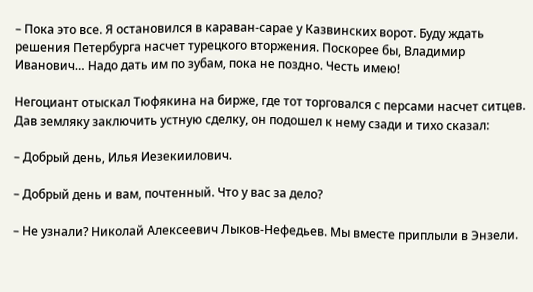– Пока это все. Я остановился в караван-сарае у Казвинских ворот. Буду ждать решения Петербурга насчет турецкого вторжения. Поскорее бы, Владимир Иванович… Надо дать им по зубам, пока не поздно. Честь имею!

Негоциант отыскал Тюфякина на бирже, где тот торговался с персами насчет ситцев. Дав земляку заключить устную сделку, он подошел к нему сзади и тихо сказал:

– Добрый день, Илья Иезекиилович.

– Добрый день и вам, почтенный. Что у вас за дело?

– Не узнали? Николай Алексеевич Лыков-Нефедьев. Мы вместе приплыли в Энзели.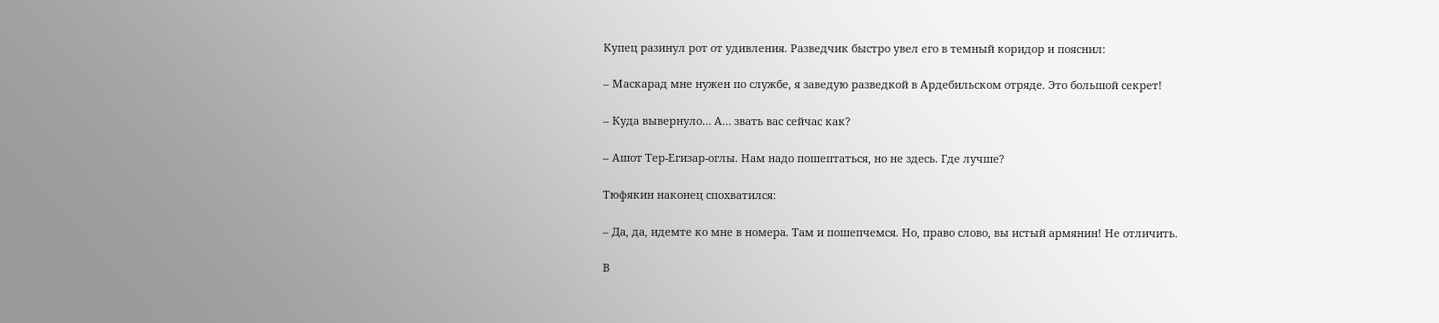Купец разинул рот от удивления. Разведчик быстро увел его в темный коридор и пояснил:

– Маскарад мне нужен по службе, я заведую разведкой в Ардебильском отряде. Это большой секрет!

– Куда вывернуло… А… звать вас сейчас как?

– Ашот Тер-Егизар-оглы. Нам надо пошептаться, но не здесь. Где лучше?

Тюфякин наконец спохватился:

– Да, да, идемте ко мне в номера. Там и пошепчемся. Но, право слово, вы истый армянин! Не отличить.

В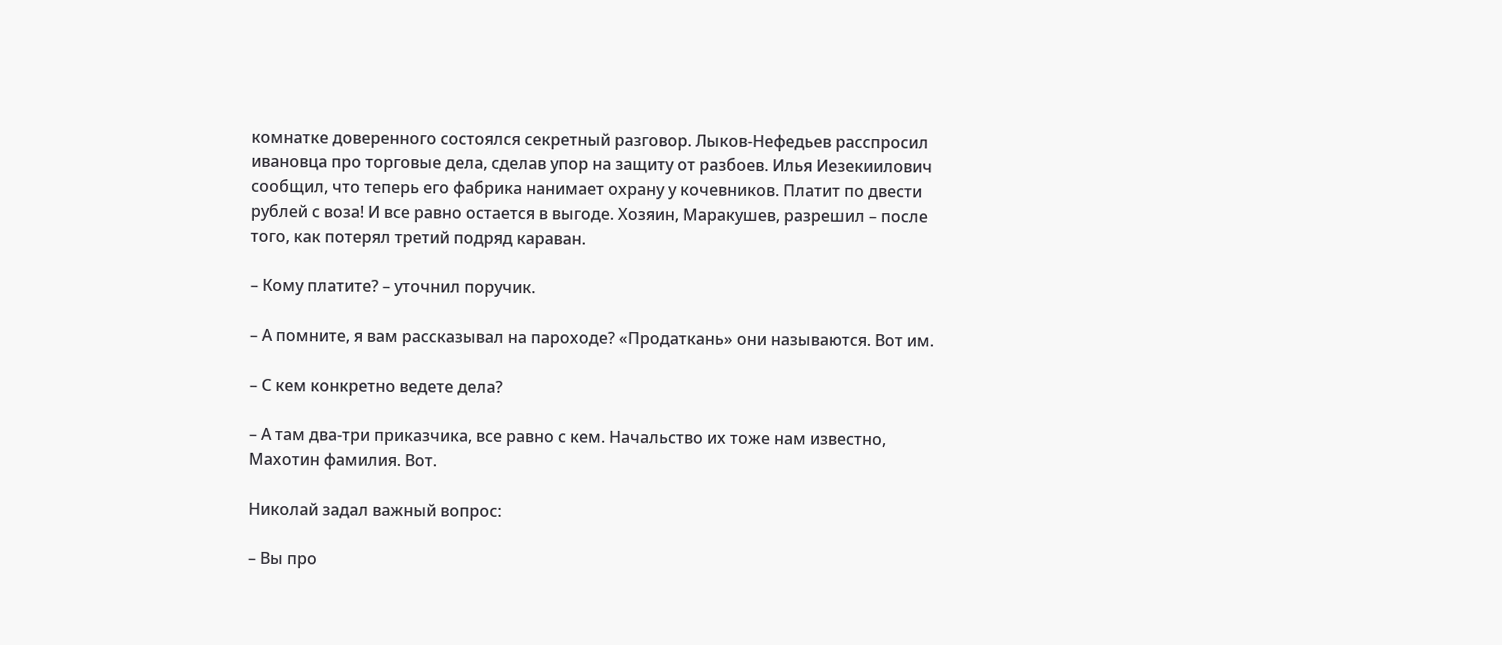комнатке доверенного состоялся секретный разговор. Лыков-Нефедьев расспросил ивановца про торговые дела, сделав упор на защиту от разбоев. Илья Иезекиилович сообщил, что теперь его фабрика нанимает охрану у кочевников. Платит по двести рублей с воза! И все равно остается в выгоде. Хозяин, Маракушев, разрешил – после того, как потерял третий подряд караван.

– Кому платите? – уточнил поручик.

– А помните, я вам рассказывал на пароходе? «Продаткань» они называются. Вот им.

– С кем конкретно ведете дела?

– А там два-три приказчика, все равно с кем. Начальство их тоже нам известно, Махотин фамилия. Вот.

Николай задал важный вопрос:

– Вы про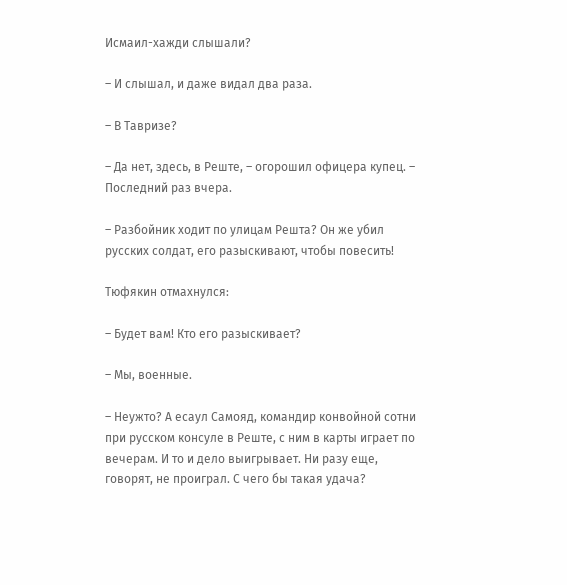Исмаил-хажди слышали?

– И слышал, и даже видал два раза.

– В Тавризе?

– Да нет, здесь, в Реште, – огорошил офицера купец. – Последний раз вчера.

– Разбойник ходит по улицам Решта? Он же убил русских солдат, его разыскивают, чтобы повесить!

Тюфякин отмахнулся:

– Будет вам! Кто его разыскивает?

– Мы, военные.

– Неужто? А есаул Самояд, командир конвойной сотни при русском консуле в Реште, с ним в карты играет по вечерам. И то и дело выигрывает. Ни разу еще, говорят, не проиграл. С чего бы такая удача?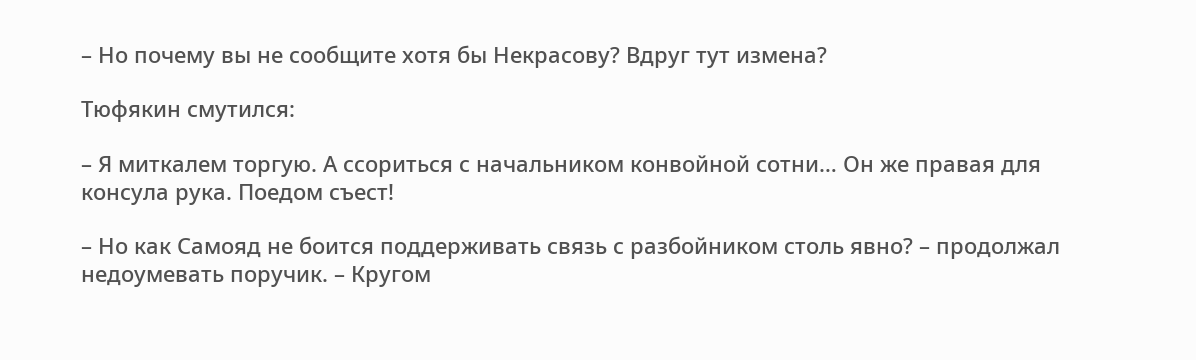– Но почему вы не сообщите хотя бы Некрасову? Вдруг тут измена?

Тюфякин смутился:

– Я миткалем торгую. А ссориться с начальником конвойной сотни… Он же правая для консула рука. Поедом съест!

– Но как Самояд не боится поддерживать связь с разбойником столь явно? – продолжал недоумевать поручик. – Кругом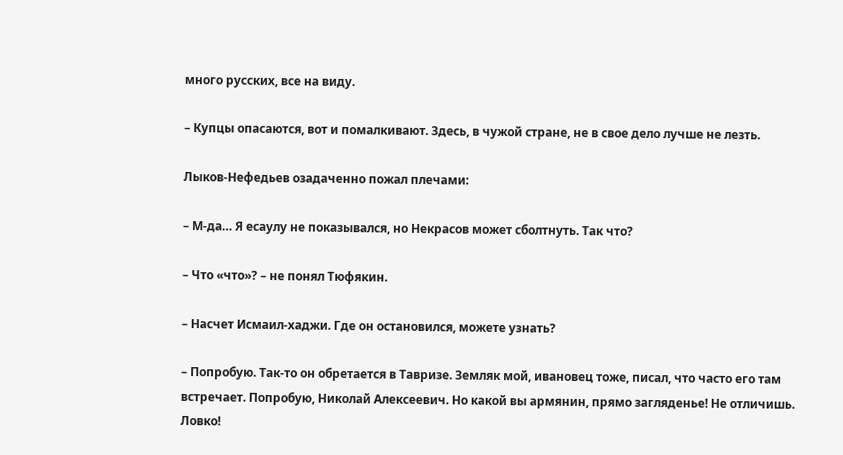много русских, все на виду.

– Купцы опасаются, вот и помалкивают. Здесь, в чужой стране, не в свое дело лучше не лезть.

Лыков-Нефедьев озадаченно пожал плечами:

– М-да… Я есаулу не показывался, но Некрасов может сболтнуть. Так что?

– Что «что»? – не понял Тюфякин.

– Насчет Исмаил-хаджи. Где он остановился, можете узнать?

– Попробую. Так-то он обретается в Тавризе. Земляк мой, ивановец тоже, писал, что часто его там встречает. Попробую, Николай Алексеевич. Но какой вы армянин, прямо загляденье! Не отличишь. Ловко!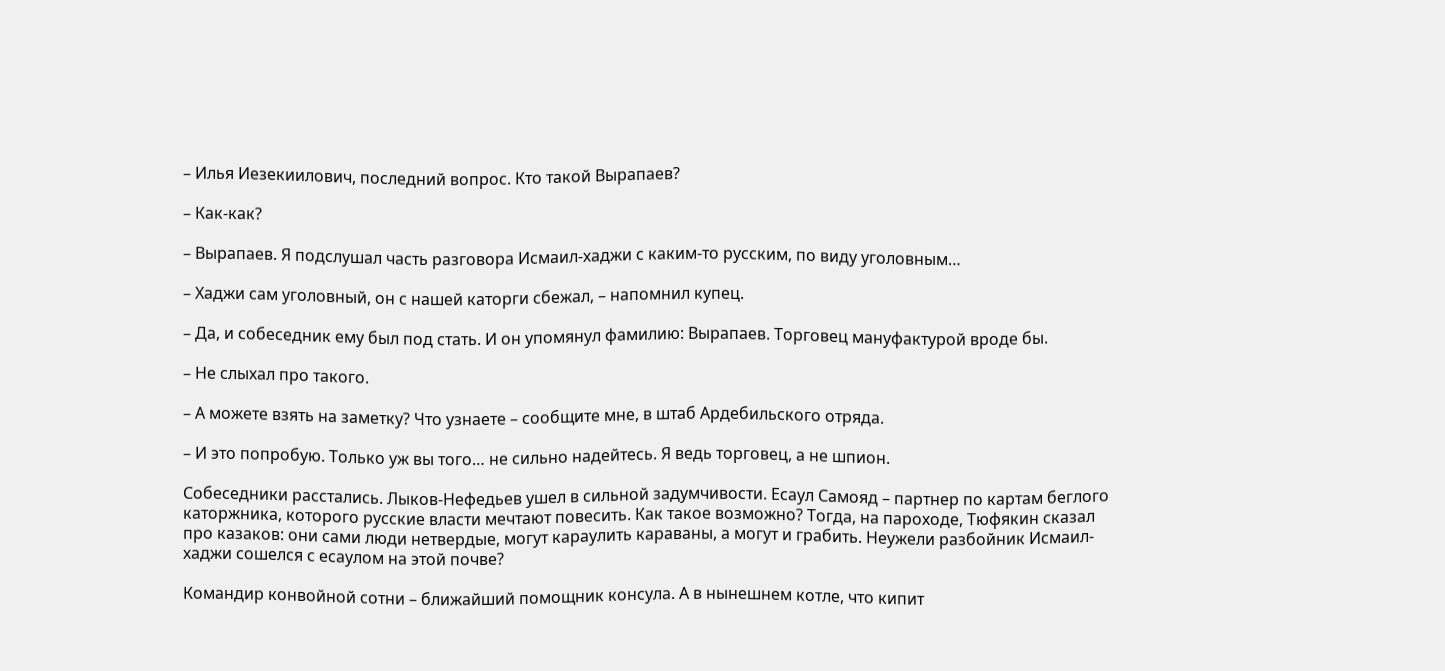– Илья Иезекиилович, последний вопрос. Кто такой Вырапаев?

– Как-как?

– Вырапаев. Я подслушал часть разговора Исмаил-хаджи с каким-то русским, по виду уголовным…

– Хаджи сам уголовный, он с нашей каторги сбежал, – напомнил купец.

– Да, и собеседник ему был под стать. И он упомянул фамилию: Вырапаев. Торговец мануфактурой вроде бы.

– Не слыхал про такого.

– А можете взять на заметку? Что узнаете – сообщите мне, в штаб Ардебильского отряда.

– И это попробую. Только уж вы того… не сильно надейтесь. Я ведь торговец, а не шпион.

Собеседники расстались. Лыков-Нефедьев ушел в сильной задумчивости. Есаул Самояд – партнер по картам беглого каторжника, которого русские власти мечтают повесить. Как такое возможно? Тогда, на пароходе, Тюфякин сказал про казаков: они сами люди нетвердые, могут караулить караваны, а могут и грабить. Неужели разбойник Исмаил-хаджи сошелся с есаулом на этой почве?

Командир конвойной сотни – ближайший помощник консула. А в нынешнем котле, что кипит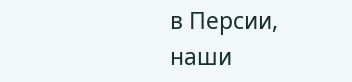в Персии, наши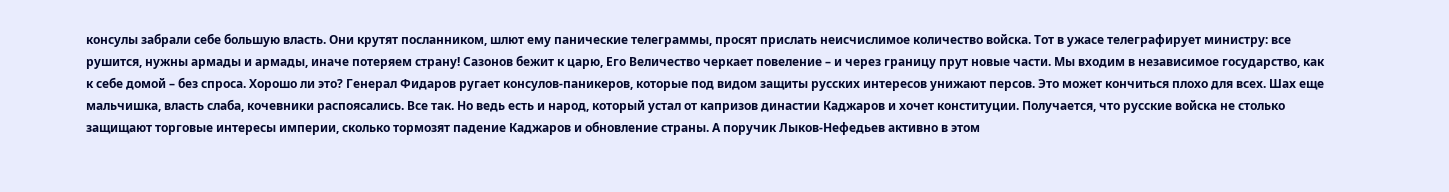консулы забрали себе большую власть. Они крутят посланником, шлют ему панические телеграммы, просят прислать неисчислимое количество войска. Тот в ужасе телеграфирует министру: все рушится, нужны армады и армады, иначе потеряем страну! Сазонов бежит к царю, Его Величество черкает повеление – и через границу прут новые части. Мы входим в независимое государство, как к себе домой – без спроса. Хорошо ли это? Генерал Фидаров ругает консулов-паникеров, которые под видом защиты русских интересов унижают персов. Это может кончиться плохо для всех. Шах еще мальчишка, власть слаба, кочевники распоясались. Все так. Но ведь есть и народ, который устал от капризов династии Каджаров и хочет конституции. Получается, что русские войска не столько защищают торговые интересы империи, сколько тормозят падение Каджаров и обновление страны. А поручик Лыков-Нефедьев активно в этом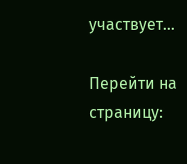участвует…

Перейти на страницу: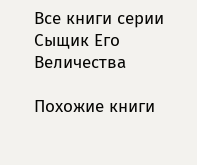Все книги серии Сыщик Его Величества

Похожие книги